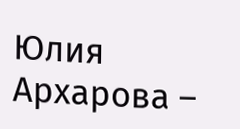Юлия Архарова –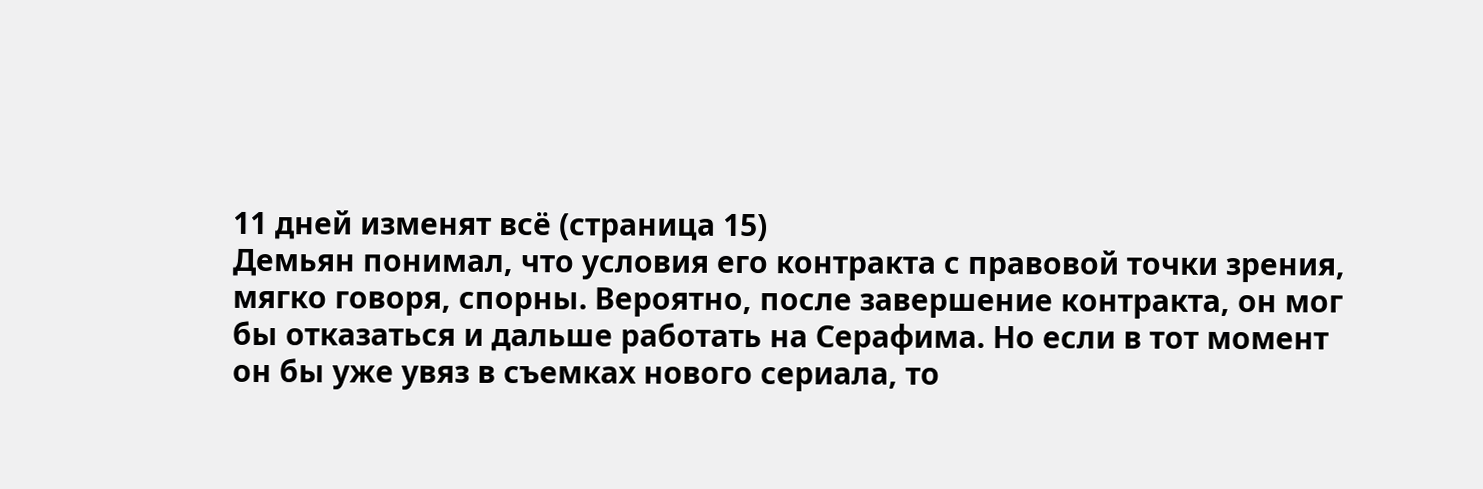11 дней изменят всё (страница 15)
Демьян понимал, что условия его контракта с правовой точки зрения, мягко говоря, спорны. Вероятно, после завершение контракта, он мог бы отказаться и дальше работать на Серафима. Но если в тот момент он бы уже увяз в съемках нового сериала, то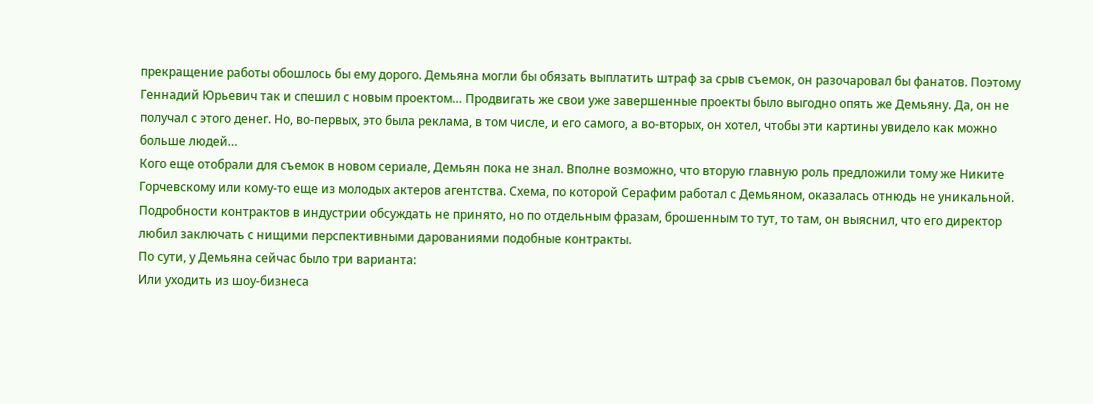прекращение работы обошлось бы ему дорого. Демьяна могли бы обязать выплатить штраф за срыв съемок, он разочаровал бы фанатов. Поэтому Геннадий Юрьевич так и спешил с новым проектом… Продвигать же свои уже завершенные проекты было выгодно опять же Демьяну. Да, он не получал с этого денег. Но, во-первых, это была реклама, в том числе, и его самого, а во-вторых, он хотел, чтобы эти картины увидело как можно больше людей…
Кого еще отобрали для съемок в новом сериале, Демьян пока не знал. Вполне возможно, что вторую главную роль предложили тому же Никите Горчевскому или кому-то еще из молодых актеров агентства. Схема, по которой Серафим работал с Демьяном, оказалась отнюдь не уникальной. Подробности контрактов в индустрии обсуждать не принято, но по отдельным фразам, брошенным то тут, то там, он выяснил, что его директор любил заключать с нищими перспективными дарованиями подобные контракты.
По сути, у Демьяна сейчас было три варианта:
Или уходить из шоу-бизнеса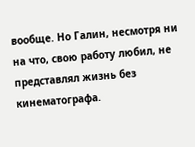вообще. Но Галин, несмотря ни на что, свою работу любил, не представлял жизнь без кинематографа.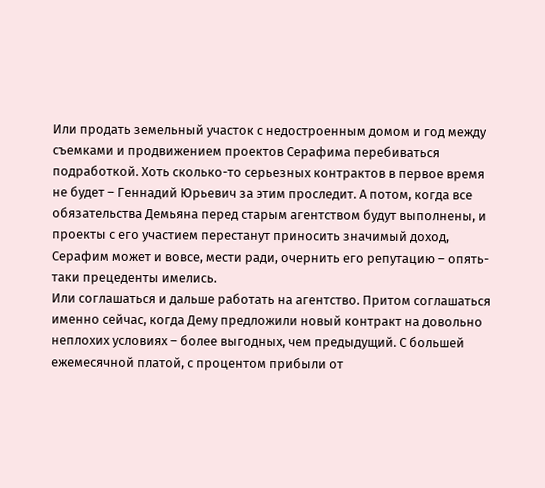Или продать земельный участок с недостроенным домом и год между съемками и продвижением проектов Серафима перебиваться подработкой. Хоть сколько-то серьезных контрактов в первое время не будет – Геннадий Юрьевич за этим проследит. А потом, когда все обязательства Демьяна перед старым агентством будут выполнены, и проекты с его участием перестанут приносить значимый доход, Серафим может и вовсе, мести ради, очернить его репутацию – опять-таки прецеденты имелись.
Или соглашаться и дальше работать на агентство. Притом соглашаться именно сейчас, когда Дему предложили новый контракт на довольно неплохих условиях – более выгодных, чем предыдущий. С большей ежемесячной платой, с процентом прибыли от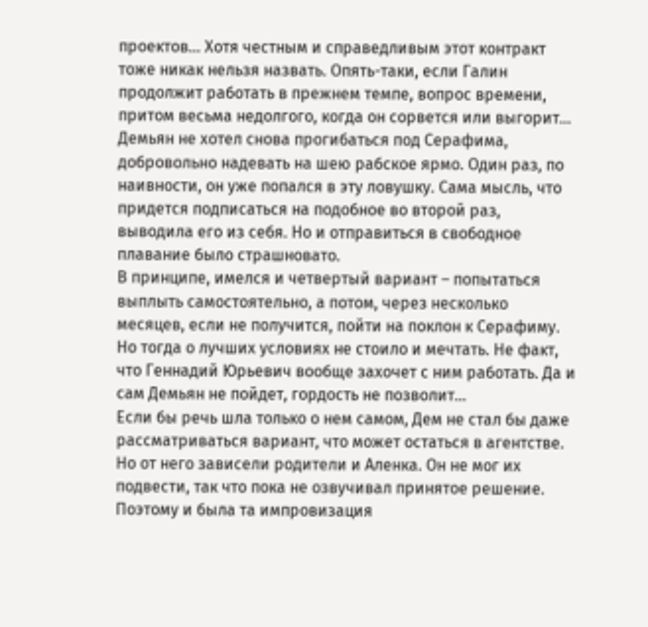проектов… Хотя честным и справедливым этот контракт тоже никак нельзя назвать. Опять-таки, если Галин продолжит работать в прежнем темпе, вопрос времени, притом весьма недолгого, когда он сорвется или выгорит… Демьян не хотел снова прогибаться под Серафима, добровольно надевать на шею рабское ярмо. Один раз, по наивности, он уже попался в эту ловушку. Сама мысль, что придется подписаться на подобное во второй раз, выводила его из себя. Но и отправиться в свободное плавание было страшновато.
В принципе, имелся и четвертый вариант – попытаться выплыть самостоятельно, а потом, через несколько месяцев, если не получится, пойти на поклон к Серафиму. Но тогда о лучших условиях не стоило и мечтать. Не факт, что Геннадий Юрьевич вообще захочет с ним работать. Да и сам Демьян не пойдет, гордость не позволит…
Если бы речь шла только о нем самом, Дем не стал бы даже рассматриваться вариант, что может остаться в агентстве. Но от него зависели родители и Аленка. Он не мог их подвести, так что пока не озвучивал принятое решение. Поэтому и была та импровизация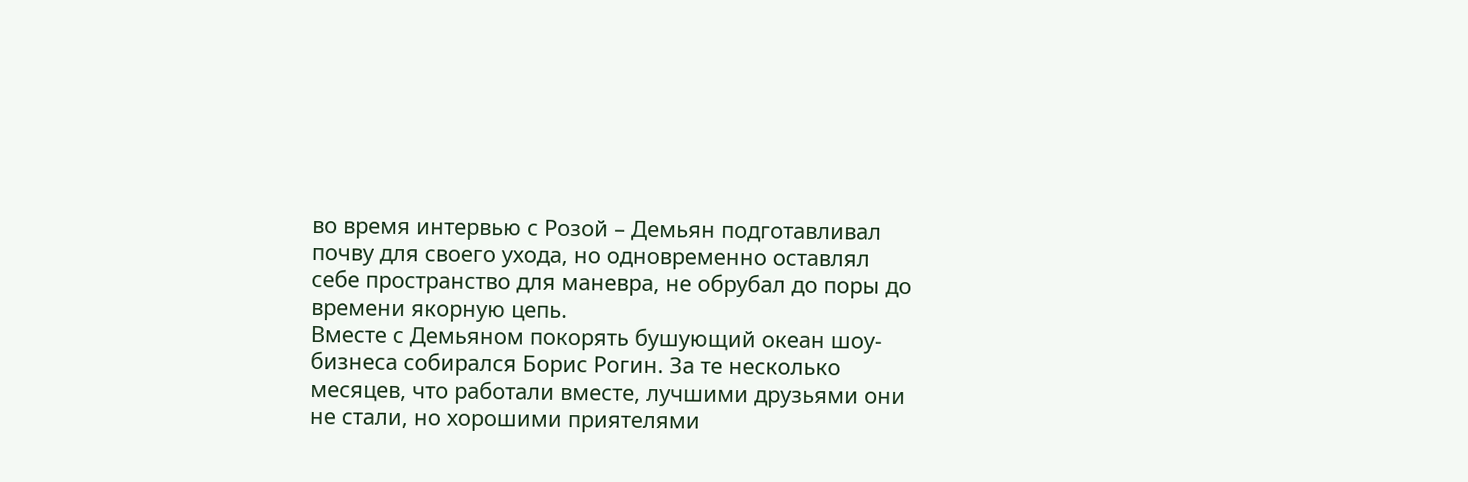во время интервью с Розой – Демьян подготавливал почву для своего ухода, но одновременно оставлял себе пространство для маневра, не обрубал до поры до времени якорную цепь.
Вместе с Демьяном покорять бушующий океан шоу-бизнеса собирался Борис Рогин. За те несколько месяцев, что работали вместе, лучшими друзьями они не стали, но хорошими приятелями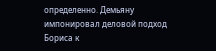определенно. Демьяну импонировал деловой подход Бориса к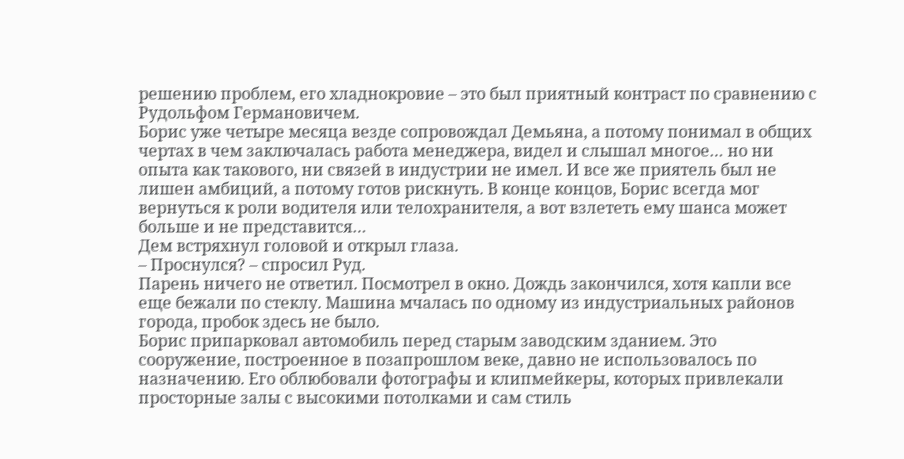решению проблем, его хладнокровие – это был приятный контраст по сравнению с Рудольфом Германовичем.
Борис уже четыре месяца везде сопровождал Демьяна, а потому понимал в общих чертах в чем заключалась работа менеджера, видел и слышал многое… но ни опыта как такового, ни связей в индустрии не имел. И все же приятель был не лишен амбиций, а потому готов рискнуть. В конце концов, Борис всегда мог вернуться к роли водителя или телохранителя, а вот взлететь ему шанса может больше и не представится…
Дем встряхнул головой и открыл глаза.
– Проснулся? – спросил Руд.
Парень ничего не ответил. Посмотрел в окно. Дождь закончился, хотя капли все еще бежали по стеклу. Машина мчалась по одному из индустриальных районов города, пробок здесь не было.
Борис припарковал автомобиль перед старым заводским зданием. Это сооружение, построенное в позапрошлом веке, давно не использовалось по назначению. Его облюбовали фотографы и клипмейкеры, которых привлекали просторные залы с высокими потолками и сам стиль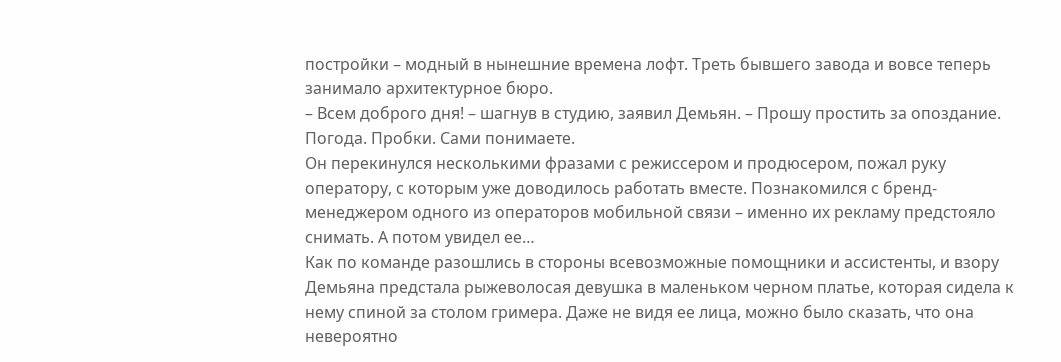постройки – модный в нынешние времена лофт. Треть бывшего завода и вовсе теперь занимало архитектурное бюро.
– Всем доброго дня! – шагнув в студию, заявил Демьян. – Прошу простить за опоздание. Погода. Пробки. Сами понимаете.
Он перекинулся несколькими фразами с режиссером и продюсером, пожал руку оператору, с которым уже доводилось работать вместе. Познакомился с бренд-менеджером одного из операторов мобильной связи – именно их рекламу предстояло снимать. А потом увидел ее…
Как по команде разошлись в стороны всевозможные помощники и ассистенты, и взору Демьяна предстала рыжеволосая девушка в маленьком черном платье, которая сидела к нему спиной за столом гримера. Даже не видя ее лица, можно было сказать, что она невероятно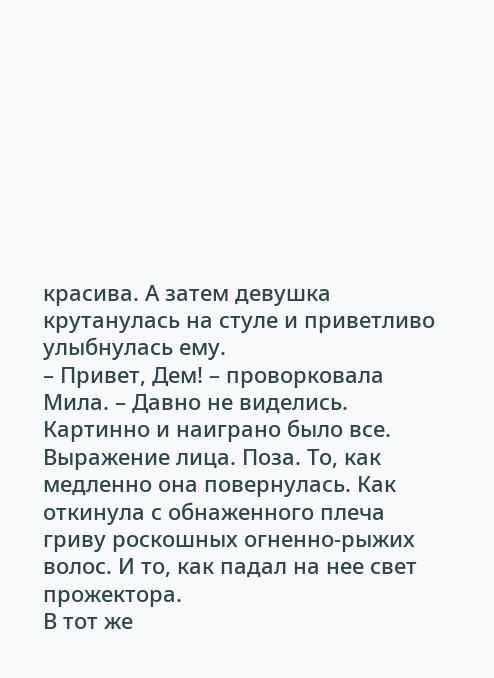красива. А затем девушка крутанулась на стуле и приветливо улыбнулась ему.
– Привет, Дем! – проворковала Мила. – Давно не виделись.
Картинно и наиграно было все. Выражение лица. Поза. То, как медленно она повернулась. Как откинула с обнаженного плеча гриву роскошных огненно-рыжих волос. И то, как падал на нее свет прожектора.
В тот же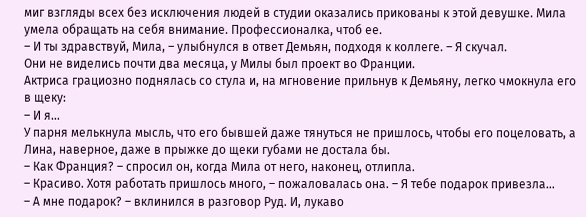миг взгляды всех без исключения людей в студии оказались прикованы к этой девушке. Мила умела обращать на себя внимание. Профессионалка, чтоб ее.
– И ты здравствуй, Мила, – улыбнулся в ответ Демьян, подходя к коллеге. – Я скучал.
Они не виделись почти два месяца, у Милы был проект во Франции.
Актриса грациозно поднялась со стула и, на мгновение прильнув к Демьяну, легко чмокнула его в щеку:
– И я…
У парня мелькнула мысль, что его бывшей даже тянуться не пришлось, чтобы его поцеловать, а Лина, наверное, даже в прыжке до щеки губами не достала бы.
– Как Франция? – спросил он, когда Мила от него, наконец, отлипла.
– Красиво. Хотя работать пришлось много, – пожаловалась она. – Я тебе подарок привезла…
– А мне подарок? – вклинился в разговор Руд. И, лукаво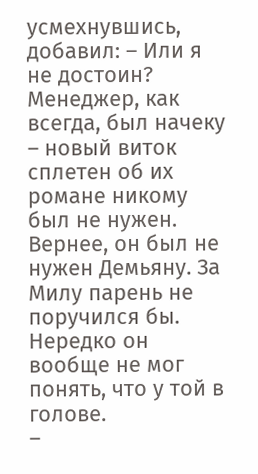усмехнувшись, добавил: – Или я не достоин?
Менеджер, как всегда, был начеку – новый виток сплетен об их романе никому был не нужен. Вернее, он был не нужен Демьяну. За Милу парень не поручился бы. Нередко он вообще не мог понять, что у той в голове.
–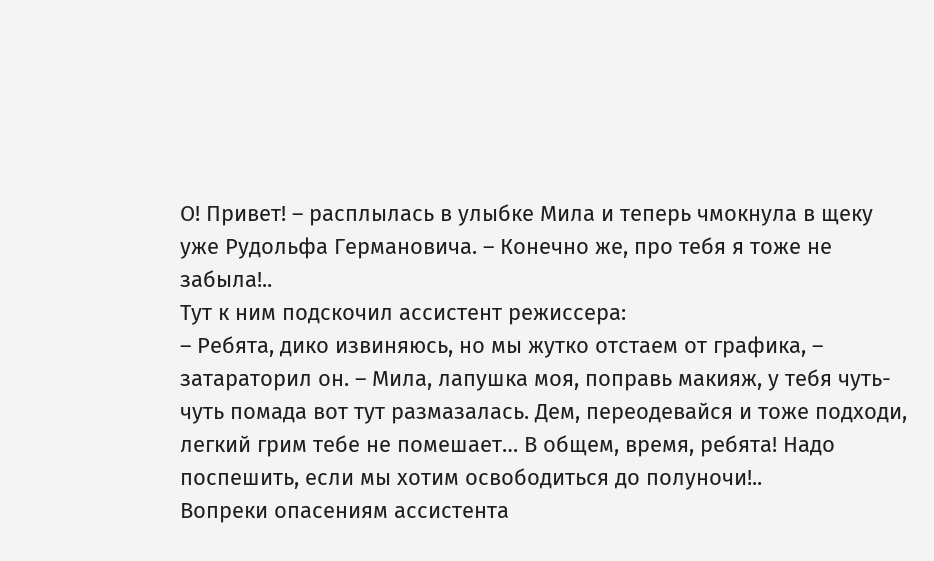О! Привет! – расплылась в улыбке Мила и теперь чмокнула в щеку уже Рудольфа Германовича. – Конечно же, про тебя я тоже не забыла!..
Тут к ним подскочил ассистент режиссера:
– Ребята, дико извиняюсь, но мы жутко отстаем от графика, – затараторил он. – Мила, лапушка моя, поправь макияж, у тебя чуть-чуть помада вот тут размазалась. Дем, переодевайся и тоже подходи, легкий грим тебе не помешает… В общем, время, ребята! Надо поспешить, если мы хотим освободиться до полуночи!..
Вопреки опасениям ассистента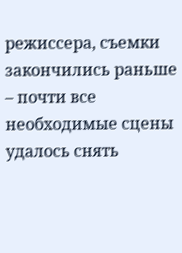режиссера, съемки закончились раньше – почти все необходимые сцены удалось снять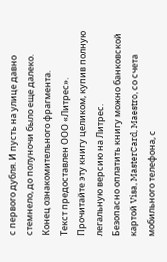с первого дубля. И пусть на улице давно стемнело, до полуночи было еще далеко.
Конец ознакомительного фрагмента.
Текст предоставлен ООО «Литрес».
Прочитайте эту книгу целиком, купив полную легальную версию на Литрес.
Безопасно оплатить книгу можно банковской картой Visa, MasterCard, Maestro, со счета мобильного телефона, с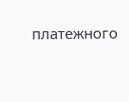платежного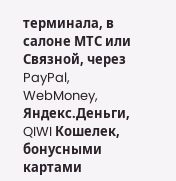терминала, в салоне МТС или Связной, через PayPal, WebMoney, Яндекс.Деньги, QIWI Кошелек, бонусными картами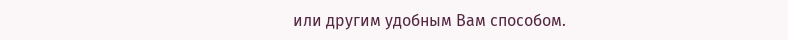или другим удобным Вам способом.